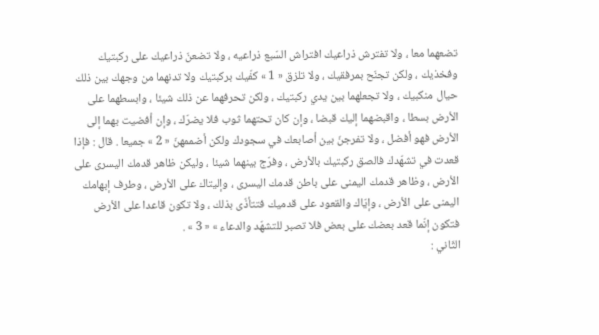تضعهما معا ، ولا تفترش ذراعيك افتراش السّبع ذراعيه ، ولا تضعنّ ذراعيك على ركبتيك وفخذيك ، ولكن تجنّح بمرفقيك ، ولا تلزق « 1 » كفّيك بركبتيك ولا تدنهما من وجهك بين ذلك حيال منكبيك ، ولا تجعلهما بين يدي ركبتيك ، ولكن تحرفهما عن ذلك شيئا ، وابسطهما على الأرض بسطا ، واقبضهما إليك قبضا ، وإن كان تحتهما ثوب فلا يضرّك ، وإن أفضيت بهما إلى الأرض فهو أفضل ، ولا تفرجنّ بين أصابعك في سجودك ولكن أضممهنّ « 2 » جميعا . قال : فإذا قعدت في تشهّدك فالصق ركبتيك بالأرض ، وفرّج بينهما شيئا ، وليكن ظاهر قدمك اليسرى على الأرض ، وظاهر قدمك اليمنى على باطن قدمك اليسرى ، وإليتاك على الأرض ، وطرف إبهامك اليمنى على الأرض ، وإيّاك والقعود على قدميك فتتأذّى بذلك ، ولا تكون قاعدا على الأرض فتكون إنّما قعد بعضك على بعض فلا تصبر للتشهّد والدعاء » « 3 » .
الثّاني :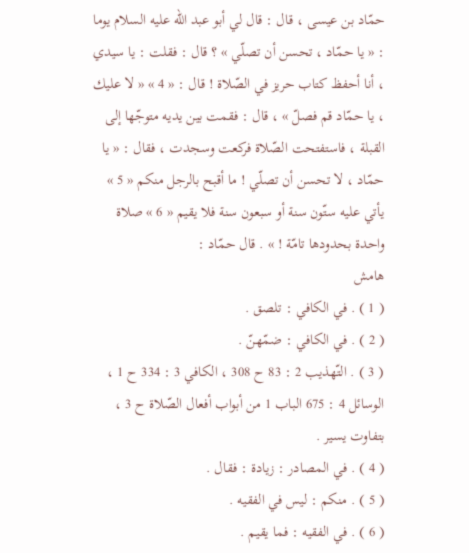حمّاد بن عيسى ، قال : قال لي أبو عبد اللّه عليه السلام يوما : « يا حمّاد ، تحسن أن تصلّي » ؟ قال : فقلت : يا سيدي ، أنا أحفظ كتاب حريز في الصّلاة ! قال : « 4 » « لا عليك ، يا حمّاد قم فصلّ » ، قال : فقمت بين يديه متوجّها إلى القبلة ، فاستفتحت الصّلاة فركعت وسجدت ، فقال : « يا حمّاد ، لا تحسن أن تصلّي ! ما أقبح بالرجل منكم « 5 » يأتي عليه ستّون سنة أو سبعون سنة فلا يقيم « 6 » صلاة واحدة بحدودها تامّة ! » . قال حمّاد :
هامش
( 1 ) . في الكافي : تلصق .
( 2 ) . في الكافي : ضمّهنّ .
( 3 ) . التّهذيب 2 : 83 ح 308 ، الكافي 3 : 334 ح 1 ، الوسائل 4 : 675 الباب 1 من أبواب أفعال الصّلاة ح 3 ، بتفاوت يسير .
( 4 ) . في المصادر : زيادة : فقال .
( 5 ) . منكم : ليس في الفقيه .
( 6 ) . في الفقيه : فما يقيم .